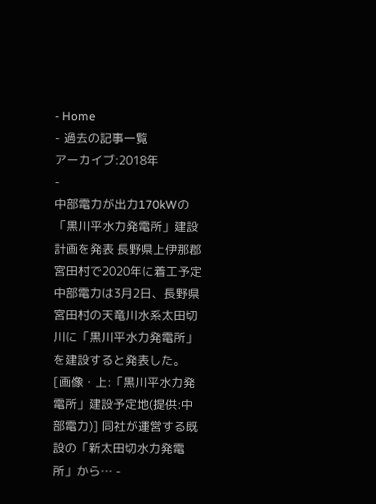- Home
- 過去の記事一覧
アーカイブ:2018年
-
中部電力が出力170kWの「黒川平水力発電所」建設計画を発表 長野県上伊那郡宮田村で2020年に着工予定
中部電力は3月2日、長野県宮田村の天竜川水系太田切川に「黒川平水力発電所」を建設すると発表した。 [画像・上:「黒川平水力発電所」建設予定地(提供:中部電力)] 同社が運営する既設の「新太田切水力発電所」から… -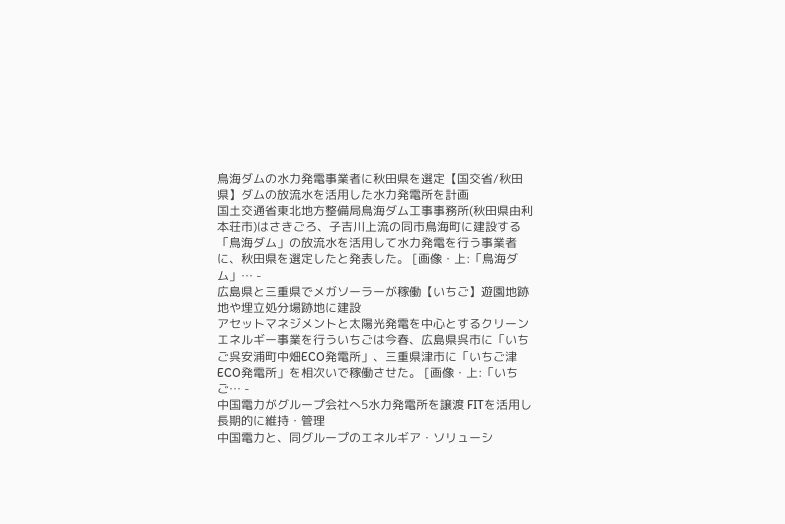鳥海ダムの水力発電事業者に秋田県を選定【国交省/秋田県】ダムの放流水を活用した水力発電所を計画
国土交通省東北地方整備局鳥海ダム工事事務所(秋田県由利本荘市)はさきごろ、子吉川上流の同市鳥海町に建設する「鳥海ダム」の放流水を活用して水力発電を行う事業者に、秋田県を選定したと発表した。 [画像・上:「鳥海ダム」… -
広島県と三重県でメガソーラーが稼働【いちご】遊園地跡地や埋立処分場跡地に建設
アセットマネジメントと太陽光発電を中心とするクリーンエネルギー事業を行ういちごは今春、広島県呉市に「いちご呉安浦町中畑ECO発電所」、三重県津市に「いちご津ECO発電所」を相次いで稼働させた。 [画像・上:「いちご… -
中国電力がグループ会社へ5水力発電所を譲渡 FITを活用し長期的に維持・管理
中国電力と、同グループのエネルギア・ソリューシ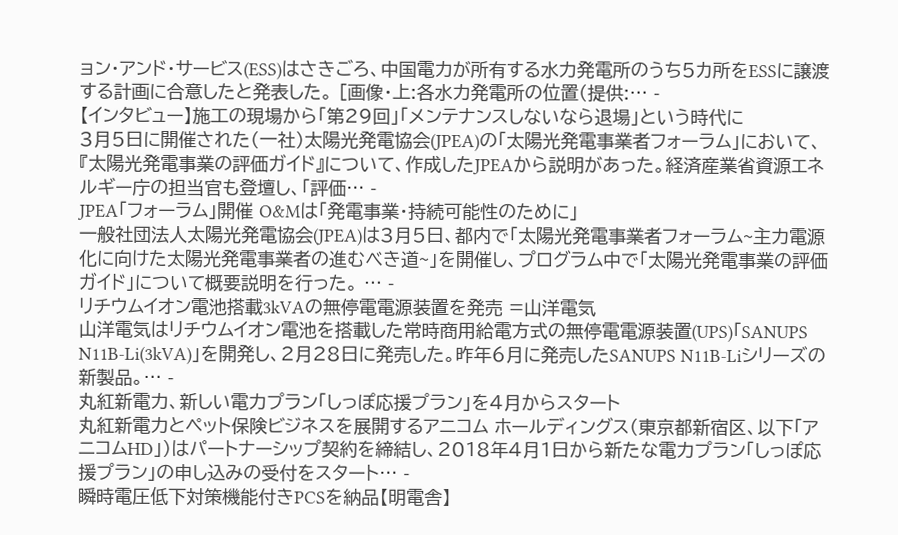ョン・アンド・サービス(ESS)はさきごろ、中国電力が所有する水力発電所のうち5カ所をESSに譲渡する計画に合意したと発表した。 [画像・上:各水力発電所の位置(提供:… -
【インタビュー】施工の現場から「第29回」「メンテナンスしないなら退場」という時代に
3月5日に開催された(一社)太陽光発電協会(JPEA)の「太陽光発電事業者フォーラム」において、『太陽光発電事業の評価ガイド』について、作成したJPEAから説明があった。経済産業省資源エネルギー庁の担当官も登壇し、「評価… -
JPEA「フォーラム」開催 O&Mは「発電事業・持続可能性のために」
一般社団法人太陽光発電協会(JPEA)は3月5日、都内で「太陽光発電事業者フォーラム~主力電源化に向けた太陽光発電事業者の進むべき道~」を開催し、プログラム中で「太陽光発電事業の評価ガイド」について概要説明を行った。 … -
リチウムイオン電池搭載3kVAの無停電電源装置を発売 =山洋電気
山洋電気はリチウムイオン電池を搭載した常時商用給電方式の無停電電源装置(UPS)「SANUPS N11B-Li(3kVA)」を開発し、2月28日に発売した。昨年6月に発売したSANUPS N11B-Liシリーズの新製品。… -
丸紅新電力、新しい電力プラン「しっぽ応援プラン」を4月からスタート
丸紅新電力とペット保険ビジネスを展開するアニコム ホールディングス(東京都新宿区、以下「アニコムHD」)はパートナーシップ契約を締結し、2018年4月1日から新たな電力プラン「しっぽ応援プラン」の申し込みの受付をスタート… -
瞬時電圧低下対策機能付きPCSを納品【明電舎】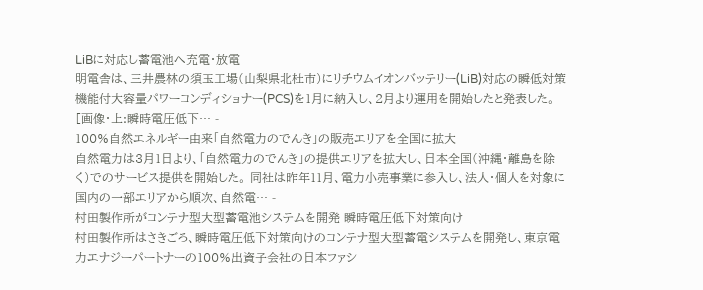LiBに対応し蓄電池へ充電・放電
明電舎は、三井農林の須玉工場(山梨県北杜市)にリチウムイオンバッテリー(LiB)対応の瞬低対策機能付大容量パワーコンディショナー(PCS)を1月に納入し、2月より運用を開始したと発表した。 [画像・上:瞬時電圧低下… -
100%自然エネルギー由来「自然電力のでんき」の販売エリアを全国に拡大
自然電力は3月1日より、「自然電力のでんき」の提供エリアを拡大し、日本全国(沖縄・離島を除く)でのサービス提供を開始した。 同社は昨年11月、電力小売事業に参入し、法人・個人を対象に国内の一部エリアから順次、自然電… -
村田製作所がコンテナ型大型蓄電池システムを開発 瞬時電圧低下対策向け
村田製作所はさきごろ、瞬時電圧低下対策向けのコンテナ型大型蓄電システムを開発し、東京電力エナジーパートナーの100%出資子会社の日本ファシ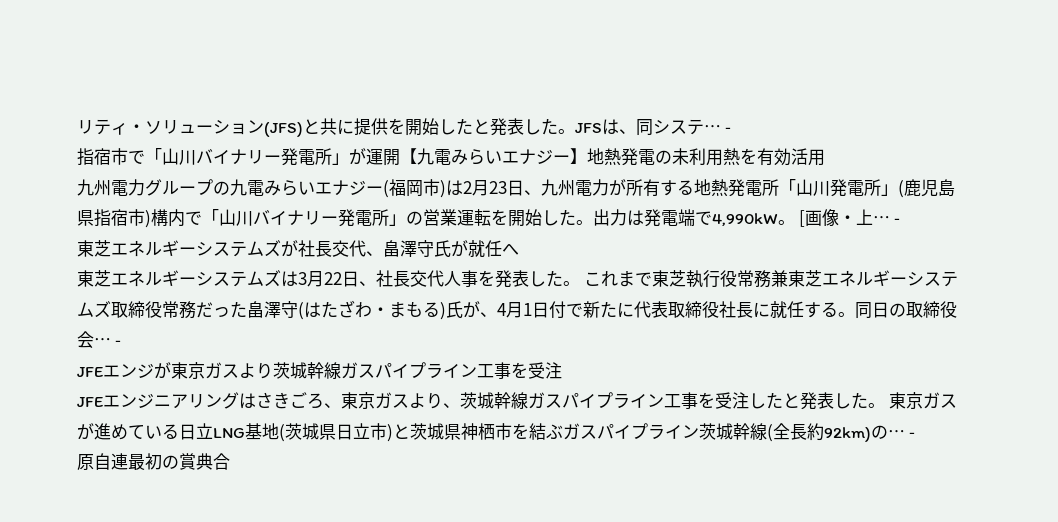リティ・ソリューション(JFS)と共に提供を開始したと発表した。JFSは、同システ… -
指宿市で「山川バイナリー発電所」が運開【九電みらいエナジー】地熱発電の未利用熱を有効活用
九州電力グループの九電みらいエナジー(福岡市)は2月23日、九州電力が所有する地熱発電所「山川発電所」(鹿児島県指宿市)構内で「山川バイナリー発電所」の営業運転を開始した。出力は発電端で4,990kW。 [画像・上… -
東芝エネルギーシステムズが社長交代、畠澤守氏が就任へ
東芝エネルギーシステムズは3月22日、社長交代人事を発表した。 これまで東芝執行役常務兼東芝エネルギーシステムズ取締役常務だった畠澤守(はたざわ・まもる)氏が、4月1日付で新たに代表取締役社長に就任する。同日の取締役会… -
JFEエンジが東京ガスより茨城幹線ガスパイプライン工事を受注
JFEエンジニアリングはさきごろ、東京ガスより、茨城幹線ガスパイプライン工事を受注したと発表した。 東京ガスが進めている日立LNG基地(茨城県日立市)と茨城県神栖市を結ぶガスパイプライン茨城幹線(全長約92km)の… -
原自連最初の賞典合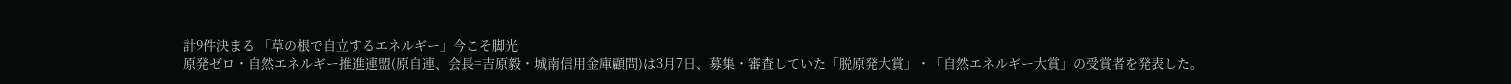計9件決まる 「草の根で自立するエネルギー」今こそ脚光
原発ゼロ・自然エネルギー推進連盟(原自連、会長=吉原毅・城南信用金庫顧問)は3月7日、募集・審査していた「脱原発大賞」・「自然エネルギー大賞」の受賞者を発表した。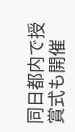同日都内で授賞式も開催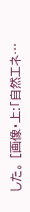した。 [画像・上:「自然エネ…